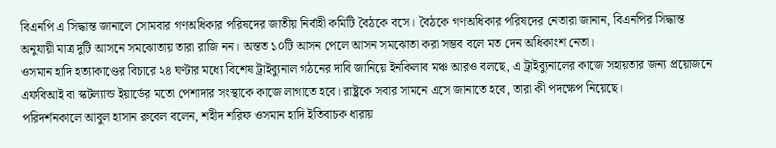বিএনপি এ সিদ্ধান্ত জানালে সোমবার গণঅধিকার পরিষদের জাতীয় নির্বাহী কমিটি বৈঠকে বসে। বৈঠকে গণঅধিকার পরিষদের নেতারা জানান, বিএনপির সিদ্ধান্ত অনুযায়ী মাত্র দুটি আসনে সমঝোতায় তারা রাজি নন। অন্তত ১০টি আসন পেলে আসন সমঝোতা করা সম্ভব বলে মত দেন অধিকাংশ নেতা।
ওসমান হাদি হত্যাকাণ্ডের বিচারে ২৪ ঘণ্টার মধ্যে বিশেষ ট্রাইব্যুনাল গঠনের দাবি জানিয়ে ইনকিলাব মঞ্চ আরও বলছে, এ ট্রাইব্যুনালের কাজে সহায়তার জন্য প্রয়োজনে এফবিআই বা স্কটল্যান্ড ইয়ার্ডের মতো পেশাদার সংস্থাকে কাজে লাগাতে হবে। রাষ্ট্রকে সবার সামনে এসে জানাতে হবে, তারা কী পদক্ষেপ নিয়েছে।
পরিদর্শনকালে আবুল হাসান রুবেল বলেন, শহীদ শরিফ ওসমান হাদি ইতিবাচক ধারায়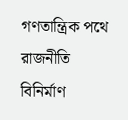গণতান্ত্রিক পথে রাজনীতি বিনির্মাণ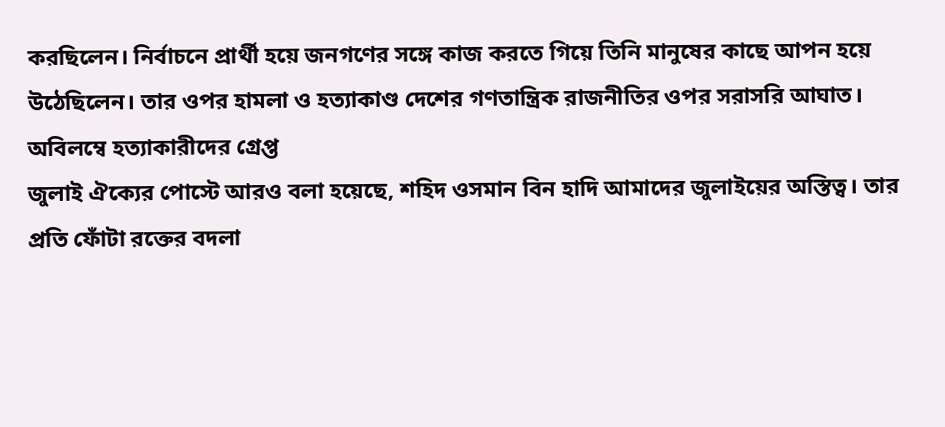করছিলেন। নির্বাচনে প্রার্থী হয়ে জনগণের সঙ্গে কাজ করতে গিয়ে তিনি মানুষের কাছে আপন হয়ে উঠেছিলেন। তার ওপর হামলা ও হত্যাকাণ্ড দেশের গণতান্ত্রিক রাজনীতির ওপর সরাসরি আঘাত। অবিলম্বে হত্যাকারীদের গ্রেপ্ত
জুলাই ঐক্যের পোস্টে আরও বলা হয়েছে, শহিদ ওসমান বিন হাদি আমাদের জুলাইয়ের অস্তিত্ব। তার প্রতি ফোঁটা রক্তের বদলা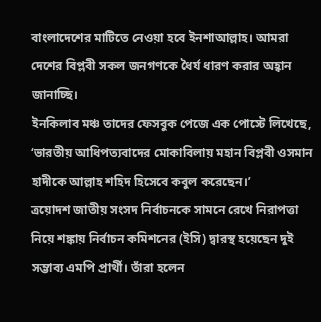বাংলাদেশের মাটিতে নেওয়া হবে ইনশাআল্লাহ। আমরা দেশের বিপ্লবী সকল জনগণকে ধৈর্য ধারণ করার অহ্বান জানাচ্ছি।
ইনকিলাব মঞ্চ তাদের ফেসবুক পেজে এক পোস্টে লিখেছে, ‘ভারতীয় আধিপত্যবাদের মোকাবিলায় মহান বিপ্লবী ওসমান হাদীকে আল্লাহ শহিদ হিসেবে কবুল করেছেন।’
ত্রয়োদশ জাতীয় সংসদ নির্বাচনকে সামনে রেখে নিরাপত্তা নিয়ে শঙ্কায় নির্বাচন কমিশনের (ইসি) দ্বারস্থ হয়েছেন দুই সম্ভাব্য এমপি প্রার্থী। তাঁরা হলেন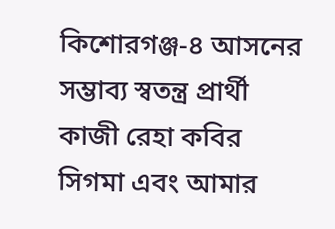কিশোরগঞ্জ-৪ আসনের সম্ভাব্য স্বতন্ত্র প্রার্থী কাজী রেহা কবির সিগমা এবং আমার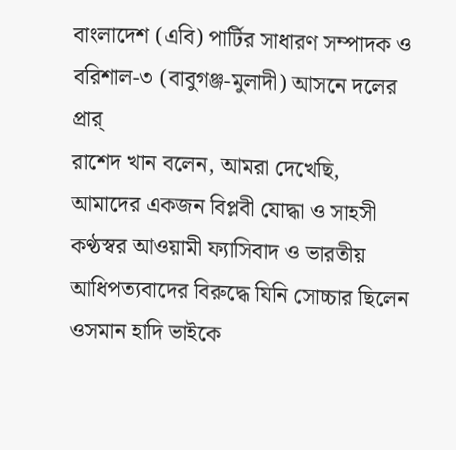বাংলাদেশ (এবি) পার্টির সাধারণ সম্পাদক ও বরিশাল-৩ (বাবুগঞ্জ-মুলাদী) আসনে দলের প্রার্
রাশেদ খান বলেন, আমরা দেখেছি, আমাদের একজন বিপ্লবী যোদ্ধা ও সাহসী কণ্ঠস্বর আওয়ামী ফ্যাসিবাদ ও ভারতীয় আধিপত্যবাদের বিরুদ্ধে যিনি সোচ্চার ছিলেন ওসমান হাদি ভাইকে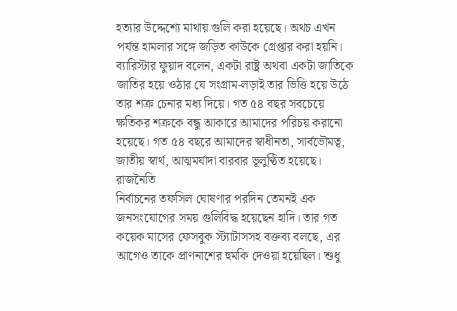হত্যার উদ্দেশ্যে মাথায় গুলি করা হয়েছে। অথচ এখন পর্যন্ত হামলার সঙ্গে জড়িত কাউকে গ্রেপ্তার করা হয়নি।
ব্যারিস্টার ফুয়াদ বলেন, একটা রাষ্ট্র অথবা একটা জাতিকে জাতির হয়ে ওঠার যে সংগ্রাম-লড়াই তার ভিত্তি হয়ে উঠে তার শক্র চেনার মধ্য দিয়ে। গত ৫৪ বছর সবচেয়ে ক্ষতিকর শক্রকে বন্ধু আকারে আমাদের পরিচয় করানো হয়েছে। গত ৫৪ বছরে আমাদের স্বাধীনতা, সার্বভৌমত্ব, জাতীয় স্বার্থ, আত্মমর্যাদা বারবার ভূলুণ্ঠিত হয়েছে। রাজনৈতি
নির্বাচনের তফসিল ঘোষণার পরদিন তেমনই এক জনসংযোগের সময় গুলিবিদ্ধ হয়েছেন হাদি। তার গত কয়েক মাসের ফেসবুক স্ট্যাটাসসহ বক্তব্য বলছে, এর আগেও তাকে প্রাণনাশের হুমকি দেওয়া হয়েছিল। শুধু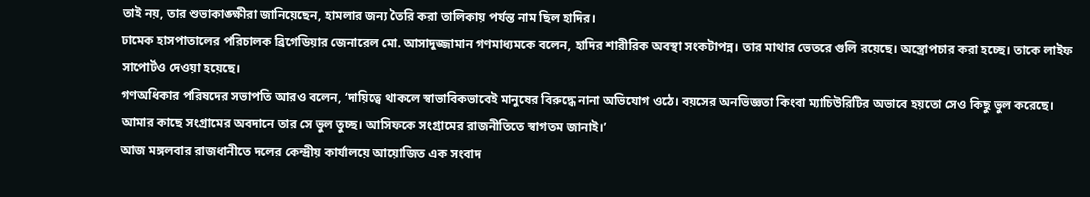তাই নয়, তার শুভাকাঙ্ক্ষীরা জানিয়েছেন, হামলার জন্য তৈরি করা তালিকায় পর্যন্ত নাম ছিল হাদির।
ঢামেক হাসপাতালের পরিচালক ব্রিগেডিয়ার জেনারেল মো. আসাদুজ্জামান গণমাধ্যমকে বলেন, হাদির শারীরিক অবস্থা সংকটাপন্ন। তার মাথার ভেতরে গুলি রয়েছে। অস্ত্রোপচার করা হচ্ছে। তাকে লাইফ সাপোর্টও দেওয়া হয়েছে।
গণঅধিকার পরিষদের সভাপতি আরও বলেন, ‘দায়িত্বে থাকলে স্বাভাবিকভাবেই মানুষের বিরুদ্ধে নানা অভিযোগ ওঠে। বয়সের অনভিজ্ঞতা কিংবা ম্যাচিউরিটির অভাবে হয়তো সেও কিছু ভুল করেছে। আমার কাছে সংগ্রামের অবদানে তার সে ভুল তুচ্ছ। আসিফকে সংগ্রামের রাজনীতিতে স্বাগতম জানাই।’
আজ মঙ্গলবার রাজধানীতে দলের কেন্দ্রীয় কার্যালয়ে আয়োজিত এক সংবাদ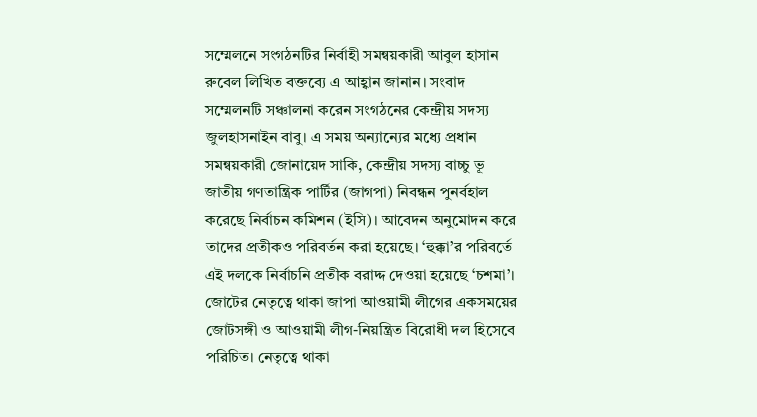সম্মেলনে সংগঠনটির নির্বাহী সমন্বয়কারী আবুল হাসান রুবেল লিখিত বক্তব্যে এ আহ্বান জানান। সংবাদ সম্মেলনটি সঞ্চালনা করেন সংগঠনের কেন্দ্রীয় সদস্য জুলহাসনাইন বাবু। এ সময় অন্যান্যের মধ্যে প্রধান সমন্বয়কারী জোনায়েদ সাকি, কেন্দ্রীয় সদস্য বাচ্চু ভূ
জাতীয় গণতান্ত্রিক পার্টির (জাগপা) নিবন্ধন পুনর্বহাল করেছে নির্বাচন কমিশন (ইসি)। আবেদন অনুমোদন করে তাদের প্রতীকও পরিবর্তন করা হয়েছে। ‘হুক্কা’র পরিবর্তে এই দলকে নির্বাচনি প্রতীক বরাদ্দ দেওয়া হয়েছে ‘চশমা’।
জোটের নেতৃত্বে থাকা জাপা আওয়ামী লীগের একসময়ের জোটসঙ্গী ও আওয়ামী লীগ-নিয়ন্ত্রিত বিরোধী দল হিসেবে পরিচিত। নেতৃত্বে থাকা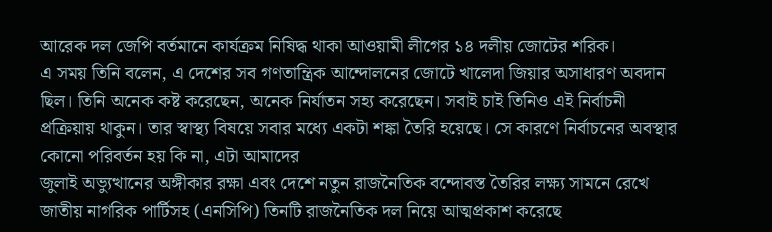আরেক দল জেপি বর্তমানে কার্যক্রম নিষিদ্ধ থাকা আওয়ামী লীগের ১৪ দলীয় জোটের শরিক।
এ সময় তিনি বলেন, এ দেশের সব গণতান্ত্রিক আন্দোলনের জোটে খালেদা জিয়ার অসাধারণ অবদান ছিল। তিনি অনেক কষ্ট করেছেন, অনেক নির্যাতন সহ্য করেছেন। সবাই চাই তিনিও এই নির্বাচনী প্রক্রিয়ায় থাকুন। তার স্বাস্থ্য বিষয়ে সবার মধ্যে একটা শঙ্কা তৈরি হয়েছে। সে কারণে নির্বাচনের অবস্থার কোনো পরিবর্তন হয় কি না, এটা আমাদের
জুলাই অভ্যুত্থানের অঙ্গীকার রক্ষা এবং দেশে নতুন রাজনৈতিক বন্দোবস্ত তৈরির লক্ষ্য সামনে রেখে জাতীয় নাগরিক পার্টিসহ (এনসিপি) তিনটি রাজনৈতিক দল নিয়ে আত্মপ্রকাশ করেছে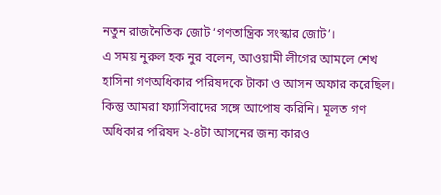নতুন রাজনৈতিক জোট ‘গণতান্ত্রিক সংস্কার জোট’।
এ সময় নুরুল হক নুর বলেন, আওয়ামী লীগের আমলে শেখ হাসিনা গণঅধিকার পরিষদকে টাকা ও আসন অফার করেছিল। কিন্তু আমরা ফ্যাসিবাদের সঙ্গে আপোষ করিনি। মূলত গণ অধিকার পরিষদ ২-৪টা আসনের জন্য কারও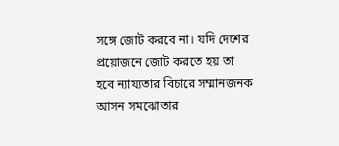সঙ্গে জোট করবে না। যদি দেশের প্রয়োজনে জোট করতে হয় তা হবে ন্যায্যতার বিচারে সম্মানজনক আসন সমঝোতার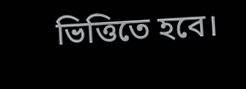ভিত্তিতে হবে।